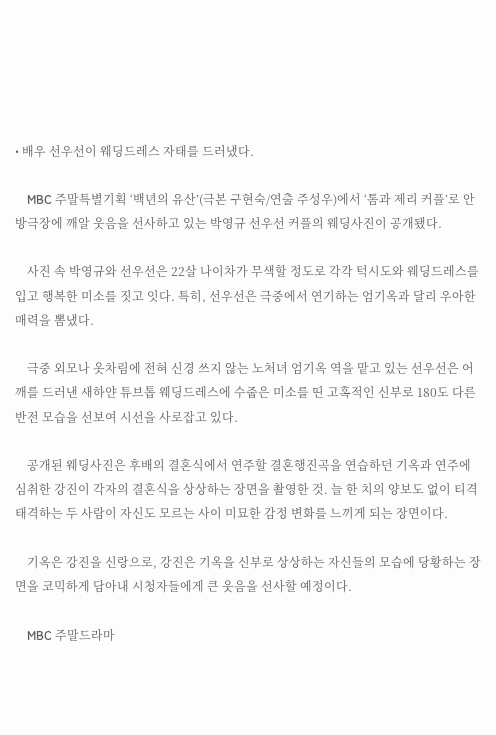• 배우 선우선이 웨딩드레스 자태를 드러냈다.

    MBC 주말특별기획 ‘백년의 유산’(극본 구현숙/연출 주성우)에서 ‘톰과 제리 커플’로 안방극장에 깨알 웃음을 선사하고 있는 박영규 선우선 커플의 웨딩사진이 공개됐다.

    사진 속 박영규와 선우선은 22살 나이차가 무색할 정도로 각각 턱시도와 웨딩드레스를 입고 행복한 미소를 짓고 잇다. 특히, 선우선은 극중에서 연기하는 엄기옥과 달리 우아한 매력을 뽐냈다.

    극중 외모나 옷차림에 전혀 신경 쓰지 않는 노처녀 엄기옥 역을 맡고 있는 선우선은 어깨를 드러낸 새하얀 튜브톱 웨딩드레스에 수줍은 미소를 띤 고혹적인 신부로 180도 다른 반전 모습을 선보여 시선을 사로잡고 있다.

    공개된 웨딩사진은 후배의 결혼식에서 연주할 결혼행진곡을 연습하던 기옥과 연주에 심취한 강진이 각자의 결혼식을 상상하는 장면을 촬영한 것. 늘 한 치의 양보도 없이 티격태격하는 두 사람이 자신도 모르는 사이 미묘한 감정 변화를 느끼게 되는 장면이다.

    기옥은 강진을 신랑으로, 강진은 기옥을 신부로 상상하는 자신들의 모습에 당황하는 장면을 코믹하게 담아내 시청자들에게 큰 웃음을 선사할 예정이다.

    MBC 주말드라마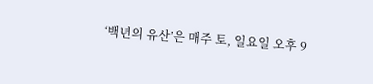‘백년의 유산’은 매주 토, 일요일 오후 9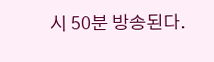시 50분 방송된다.